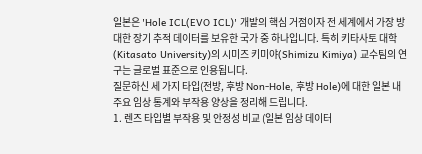일본은 'Hole ICL(EVO ICL)' 개발의 핵심 거점이자 전 세계에서 가장 방대한 장기 추적 데이터를 보유한 국가 중 하나입니다. 특히 키타사토 대학(Kitasato University)의 시미즈 키미야(Shimizu Kimiya) 교수팀의 연구는 글로벌 표준으로 인용됩니다.
질문하신 세 가지 타입(전방, 후방 Non-Hole, 후방 Hole)에 대한 일본 내 주요 임상 통계와 부작용 양상을 정리해 드립니다.
1. 렌즈 타입별 부작용 및 안정성 비교 (일본 임상 데이터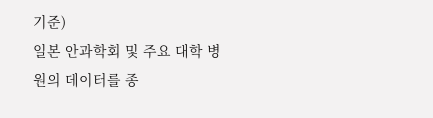기준)
일본 안과학회 및 주요 대학 병원의 데이터를 종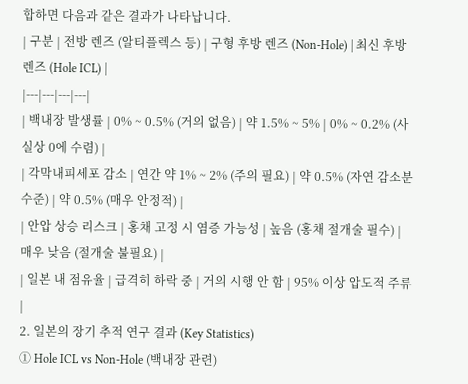합하면 다음과 같은 결과가 나타납니다.
| 구분 | 전방 렌즈 (알티플렉스 등) | 구형 후방 렌즈 (Non-Hole) | 최신 후방 렌즈 (Hole ICL) |
|---|---|---|---|
| 백내장 발생률 | 0% ~ 0.5% (거의 없음) | 약 1.5% ~ 5% | 0% ~ 0.2% (사실상 0에 수렴) |
| 각막내피세포 감소 | 연간 약 1% ~ 2% (주의 필요) | 약 0.5% (자연 감소분 수준) | 약 0.5% (매우 안정적) |
| 안압 상승 리스크 | 홍채 고정 시 염증 가능성 | 높음 (홍채 절개술 필수) | 매우 낮음 (절개술 불필요) |
| 일본 내 점유율 | 급격히 하락 중 | 거의 시행 안 함 | 95% 이상 압도적 주류 |
2. 일본의 장기 추적 연구 결과 (Key Statistics)
① Hole ICL vs Non-Hole (백내장 관련)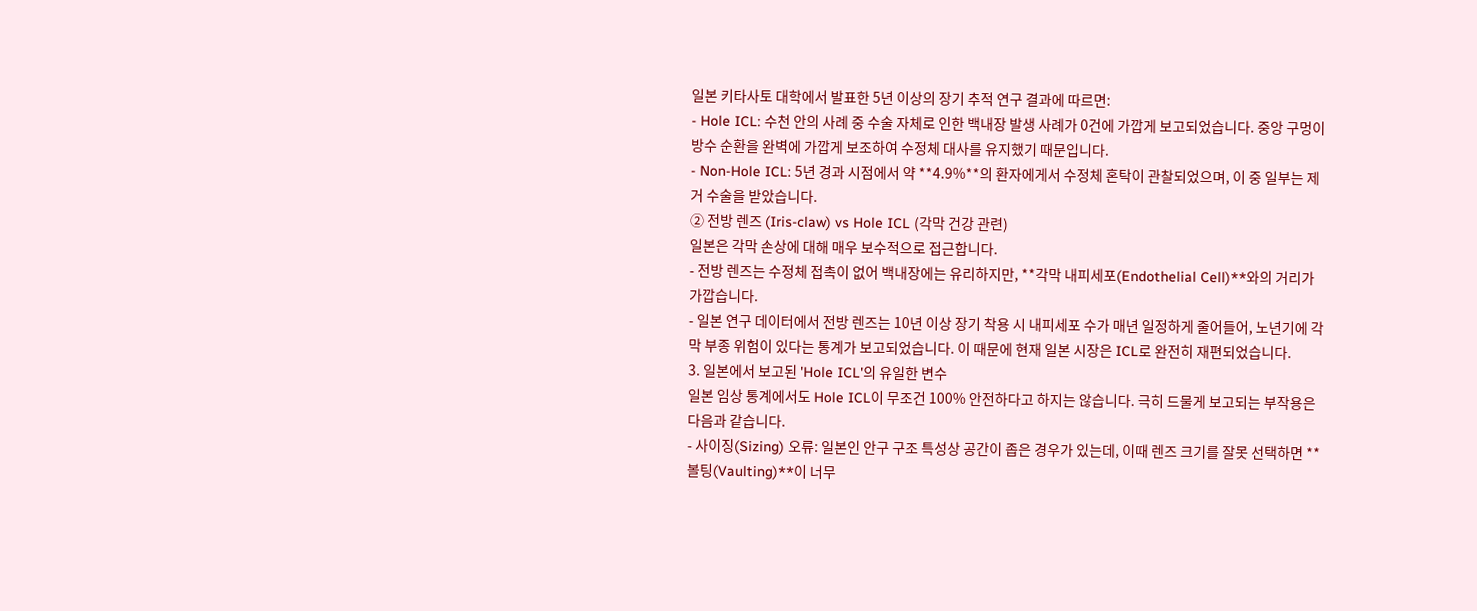일본 키타사토 대학에서 발표한 5년 이상의 장기 추적 연구 결과에 따르면:
- Hole ICL: 수천 안의 사례 중 수술 자체로 인한 백내장 발생 사례가 0건에 가깝게 보고되었습니다. 중앙 구멍이 방수 순환을 완벽에 가깝게 보조하여 수정체 대사를 유지했기 때문입니다.
- Non-Hole ICL: 5년 경과 시점에서 약 **4.9%**의 환자에게서 수정체 혼탁이 관찰되었으며, 이 중 일부는 제거 수술을 받았습니다.
② 전방 렌즈 (Iris-claw) vs Hole ICL (각막 건강 관련)
일본은 각막 손상에 대해 매우 보수적으로 접근합니다.
- 전방 렌즈는 수정체 접촉이 없어 백내장에는 유리하지만, **각막 내피세포(Endothelial Cell)**와의 거리가 가깝습니다.
- 일본 연구 데이터에서 전방 렌즈는 10년 이상 장기 착용 시 내피세포 수가 매년 일정하게 줄어들어, 노년기에 각막 부종 위험이 있다는 통계가 보고되었습니다. 이 때문에 현재 일본 시장은 ICL로 완전히 재편되었습니다.
3. 일본에서 보고된 'Hole ICL'의 유일한 변수
일본 임상 통계에서도 Hole ICL이 무조건 100% 안전하다고 하지는 않습니다. 극히 드물게 보고되는 부작용은 다음과 같습니다.
- 사이징(Sizing) 오류: 일본인 안구 구조 특성상 공간이 좁은 경우가 있는데, 이때 렌즈 크기를 잘못 선택하면 **볼팅(Vaulting)**이 너무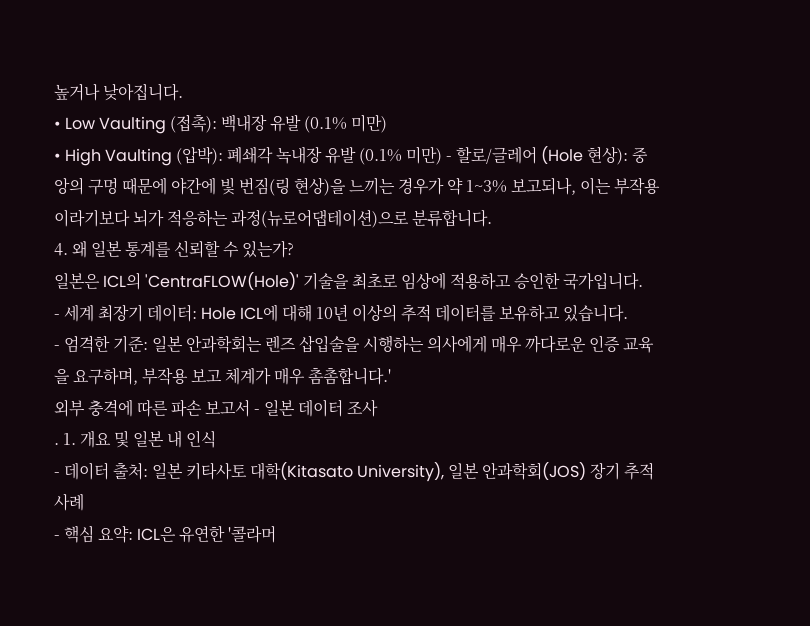높거나 낮아집니다.
• Low Vaulting (접촉): 백내장 유발 (0.1% 미만)
• High Vaulting (압박): 폐쇄각 녹내장 유발 (0.1% 미만) - 할로/글레어 (Hole 현상): 중앙의 구멍 때문에 야간에 빛 번짐(링 현상)을 느끼는 경우가 약 1~3% 보고되나, 이는 부작용이라기보다 뇌가 적응하는 과정(뉴로어댑테이션)으로 분류합니다.
4. 왜 일본 통계를 신뢰할 수 있는가?
일본은 ICL의 'CentraFLOW(Hole)' 기술을 최초로 임상에 적용하고 승인한 국가입니다.
- 세계 최장기 데이터: Hole ICL에 대해 10년 이상의 추적 데이터를 보유하고 있습니다.
- 엄격한 기준: 일본 안과학회는 렌즈 삽입술을 시행하는 의사에게 매우 까다로운 인증 교육을 요구하며, 부작용 보고 체계가 매우 촘촘합니다.'
외부 충격에 따른 파손 보고서 - 일본 데이터 조사
. 1. 개요 및 일본 내 인식
- 데이터 출처: 일본 키타사토 대학(Kitasato University), 일본 안과학회(JOS) 장기 추적 사례
- 핵심 요약: ICL은 유연한 '콜라머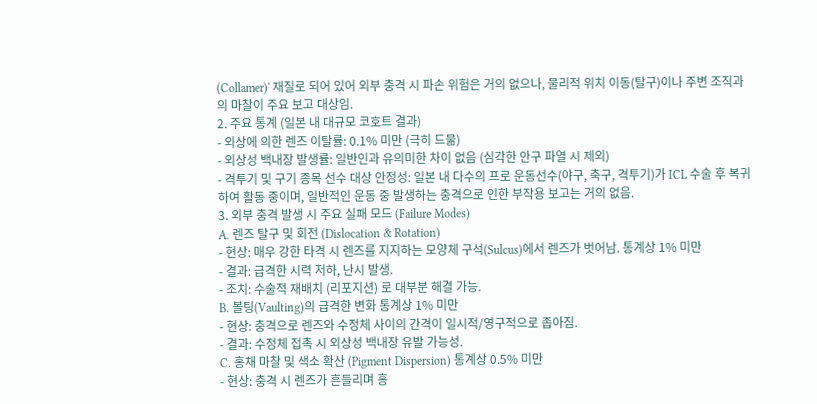(Collamer)' 재질로 되어 있어 외부 충격 시 파손 위험은 거의 없으나, 물리적 위치 이동(탈구)이나 주변 조직과의 마찰이 주요 보고 대상임.
2. 주요 통계 (일본 내 대규모 코호트 결과)
- 외상에 의한 렌즈 이탈률: 0.1% 미만 (극히 드묾)
- 외상성 백내장 발생률: 일반인과 유의미한 차이 없음 (심각한 안구 파열 시 제외)
- 격투기 및 구기 종목 선수 대상 안정성: 일본 내 다수의 프로 운동선수(야구, 축구, 격투기)가 ICL 수술 후 복귀하여 활동 중이며, 일반적인 운동 중 발생하는 충격으로 인한 부작용 보고는 거의 없음.
3. 외부 충격 발생 시 주요 실패 모드 (Failure Modes)
A. 렌즈 탈구 및 회전 (Dislocation & Rotation)
- 현상: 매우 강한 타격 시 렌즈를 지지하는 모양체 구석(Sulcus)에서 렌즈가 벗어남. 통계상 1% 미만
- 결과: 급격한 시력 저하, 난시 발생.
- 조치: 수술적 재배치 (리포지션) 로 대부분 해결 가능.
B. 볼팅(Vaulting)의 급격한 변화 통계상 1% 미만
- 현상: 충격으로 렌즈와 수정체 사이의 간격이 일시적/영구적으로 좁아짐.
- 결과: 수정체 접촉 시 외상성 백내장 유발 가능성.
C. 홍채 마찰 및 색소 확산 (Pigment Dispersion) 통계상 0.5% 미만
- 현상: 충격 시 렌즈가 흔들리며 홍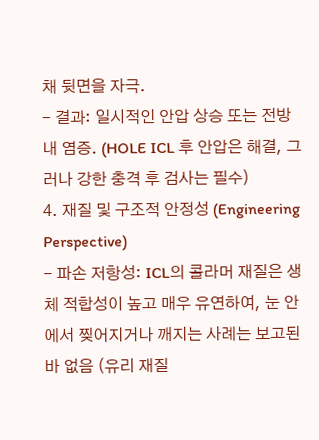채 뒷면을 자극.
- 결과: 일시적인 안압 상승 또는 전방 내 염증. (HOLE ICL 후 안압은 해결, 그러나 강한 충격 후 검사는 필수)
4. 재질 및 구조적 안정성 (Engineering Perspective)
- 파손 저항성: ICL의 콜라머 재질은 생체 적합성이 높고 매우 유연하여, 눈 안에서 찢어지거나 깨지는 사례는 보고된 바 없음 (유리 재질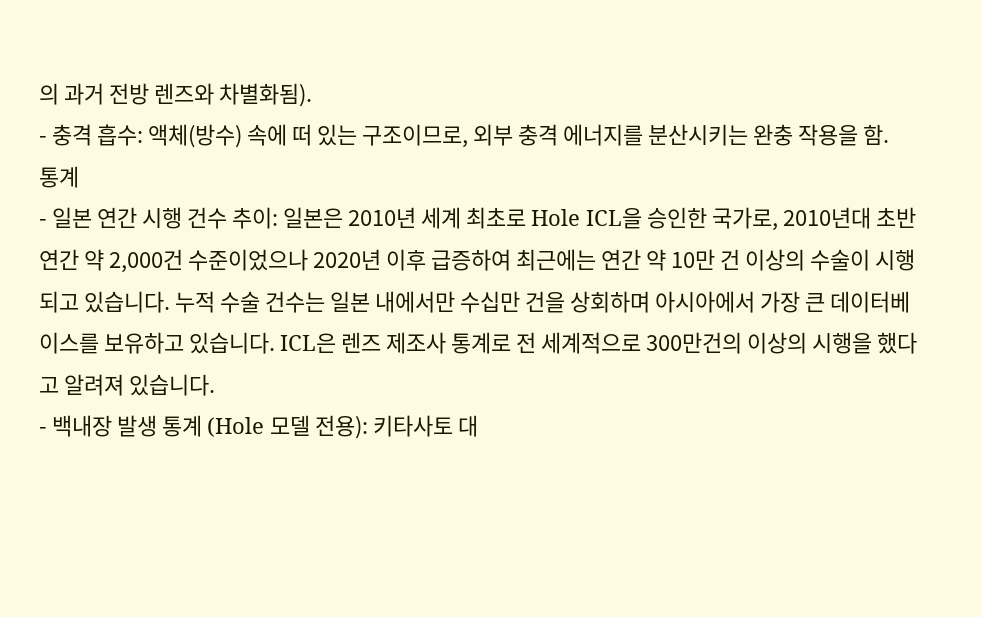의 과거 전방 렌즈와 차별화됨).
- 충격 흡수: 액체(방수) 속에 떠 있는 구조이므로, 외부 충격 에너지를 분산시키는 완충 작용을 함.
통계
- 일본 연간 시행 건수 추이: 일본은 2010년 세계 최초로 Hole ICL을 승인한 국가로, 2010년대 초반 연간 약 2,000건 수준이었으나 2020년 이후 급증하여 최근에는 연간 약 10만 건 이상의 수술이 시행되고 있습니다. 누적 수술 건수는 일본 내에서만 수십만 건을 상회하며 아시아에서 가장 큰 데이터베이스를 보유하고 있습니다. ICL은 렌즈 제조사 통계로 전 세계적으로 300만건의 이상의 시행을 했다고 알려져 있습니다.
- 백내장 발생 통계 (Hole 모델 전용): 키타사토 대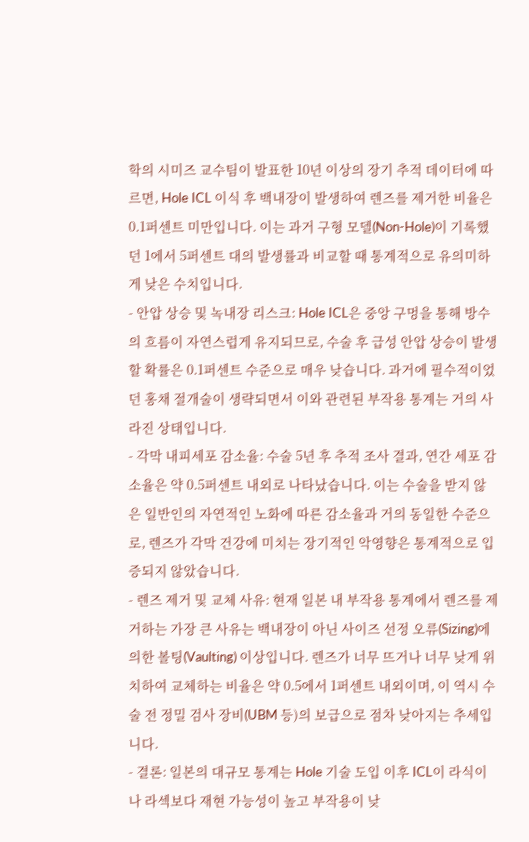학의 시미즈 교수팀이 발표한 10년 이상의 장기 추적 데이터에 따르면, Hole ICL 이식 후 백내장이 발생하여 렌즈를 제거한 비율은 0.1퍼센트 미만입니다. 이는 과거 구형 모델(Non-Hole)이 기록했던 1에서 5퍼센트 대의 발생률과 비교할 때 통계적으로 유의미하게 낮은 수치입니다.
- 안압 상승 및 녹내장 리스크: Hole ICL은 중앙 구멍을 통해 방수의 흐름이 자연스럽게 유지되므로, 수술 후 급성 안압 상승이 발생할 확률은 0.1퍼센트 수준으로 매우 낮습니다. 과거에 필수적이었던 홍채 절개술이 생략되면서 이와 관련된 부작용 통계는 거의 사라진 상태입니다.
- 각막 내피세포 감소율: 수술 5년 후 추적 조사 결과, 연간 세포 감소율은 약 0.5퍼센트 내외로 나타났습니다. 이는 수술을 받지 않은 일반인의 자연적인 노화에 따른 감소율과 거의 동일한 수준으로, 렌즈가 각막 건강에 미치는 장기적인 악영향은 통계적으로 입증되지 않았습니다.
- 렌즈 제거 및 교체 사유: 현재 일본 내 부작용 통계에서 렌즈를 제거하는 가장 큰 사유는 백내장이 아닌 사이즈 선정 오류(Sizing)에 의한 볼팅(Vaulting) 이상입니다. 렌즈가 너무 뜨거나 너무 낮게 위치하여 교체하는 비율은 약 0.5에서 1퍼센트 내외이며, 이 역시 수술 전 정밀 검사 장비(UBM 등)의 보급으로 점차 낮아지는 추세입니다.
- 결론: 일본의 대규모 통계는 Hole 기술 도입 이후 ICL이 라식이나 라섹보다 재현 가능성이 높고 부작용이 낮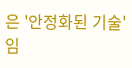은 '안정화된 기술'임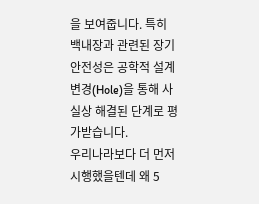을 보여줍니다. 특히 백내장과 관련된 장기 안전성은 공학적 설계 변경(Hole)을 통해 사실상 해결된 단계로 평가받습니다.
우리나라보다 더 먼저 시행했을텐데 왜 5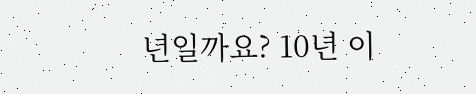년일까요? 10년 이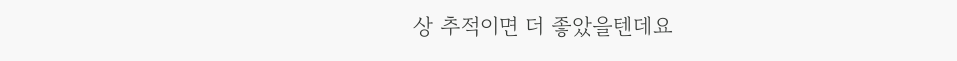상 추적이면 더 좋았을텐데요